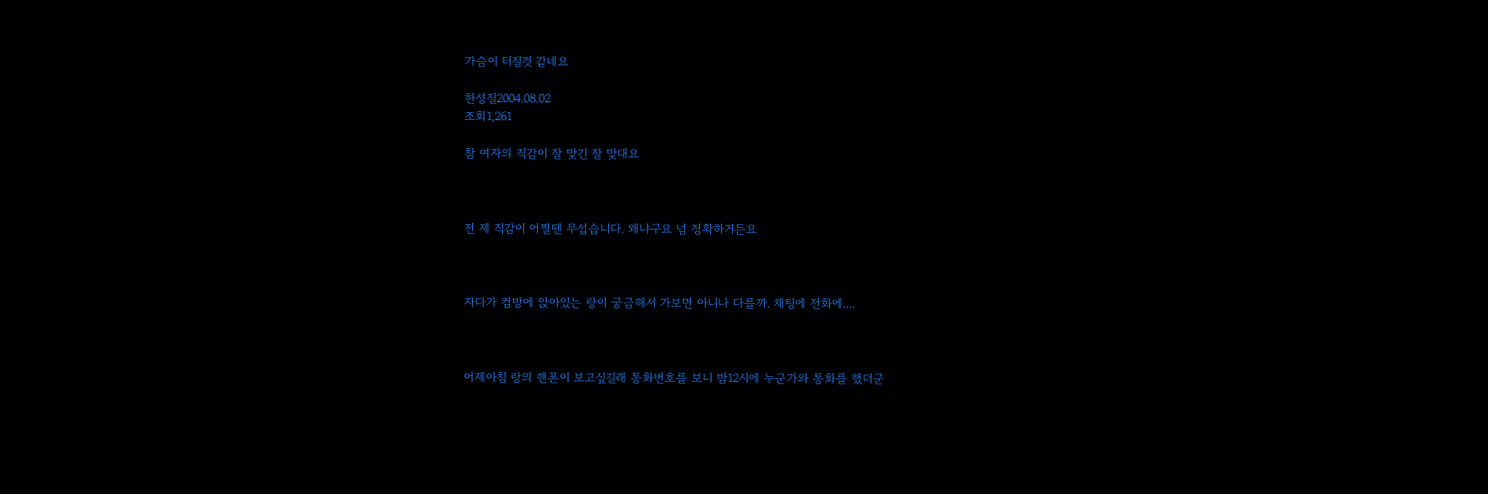가슴이 터질것 같네요

한성질2004.08.02
조회1,261

참 여자의 직감이 잘 맞긴 잘 맞대요



전 제 직감이 어쩔땐 무섭습니다. 왜냐구요 넘 정확하거든요



자다가 컴방에 앉아있는 랑이 궁금해서 가보면 아니나 다를까. 채팅에 전화에....



어제아침 랑의 핸폰이 보고싶길래 통화번호를 보니 밤12시에 누군가와 통화를 했더군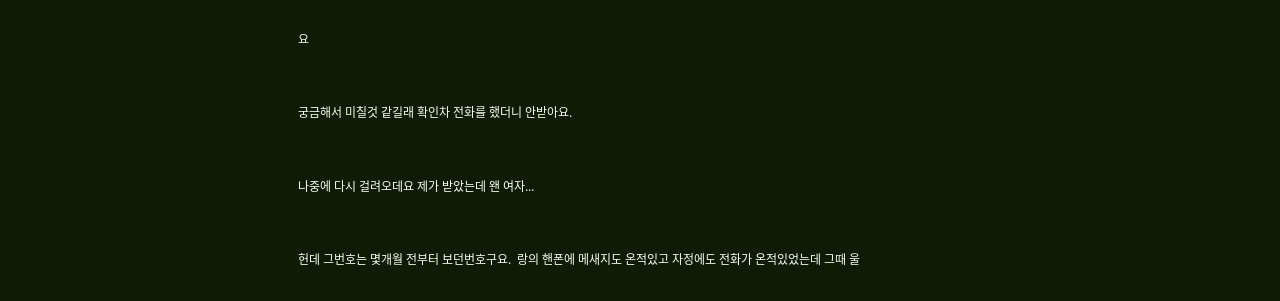요



궁금해서 미칠것 같길래 확인차 전화를 했더니 안받아요.



나중에 다시 걸려오데요 제가 받았는데 왠 여자...



헌데 그번호는 몇개월 전부터 보던번호구요.  랑의 핸폰에 메새지도 온적있고 자정에도 전화가 온적있었는데 그때 울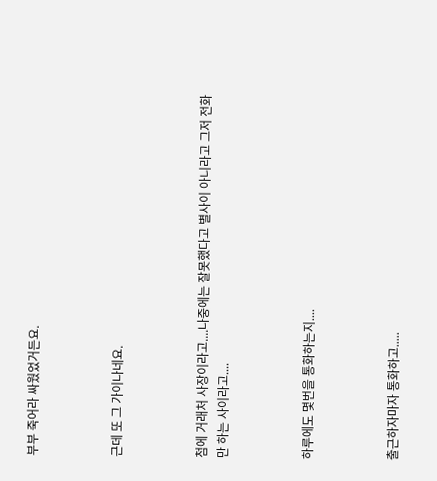부부 죽어라 싸웠었거든요.



근데 또 그 가이나네요.



첨에 거래처 사장이라고....나중에는 잘못했다고 별사이 아니라고 그저 전화만 하는 사이라고....



하루에도 몇번을 통화하는지....



출근하자마자 통화하고.....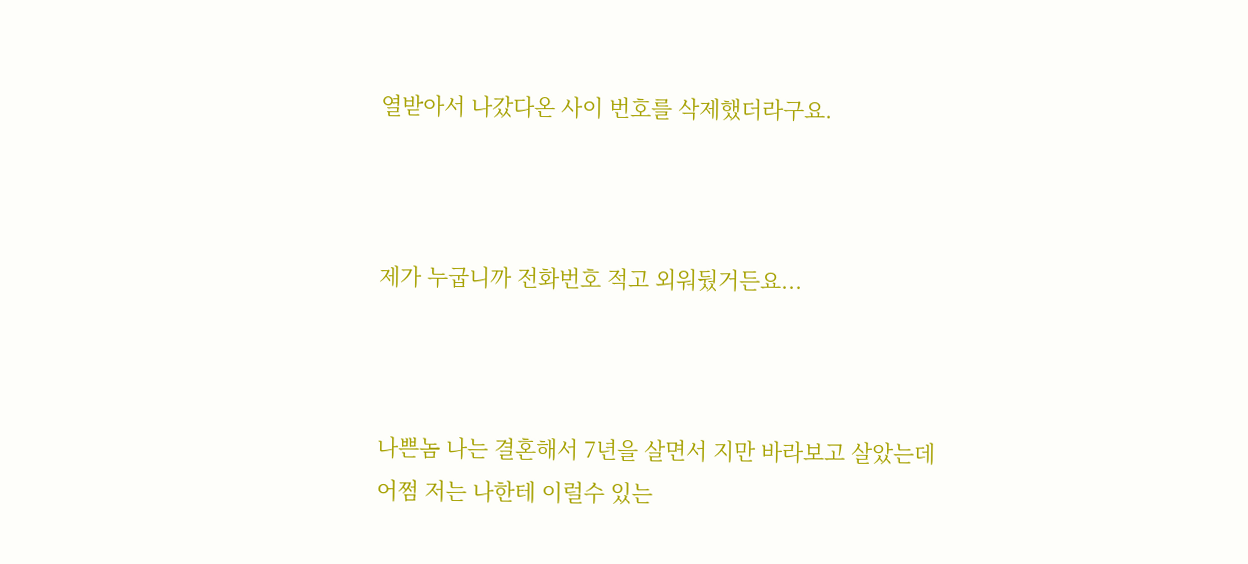열받아서 나갔다온 사이 번호를 삭제했더라구요.



제가 누굽니까 전화번호 적고 외워뒀거든요...



나쁜놈 나는 결혼해서 7년을 살면서 지만 바라보고 살았는데 어쩜 저는 나한테 이럴수 있는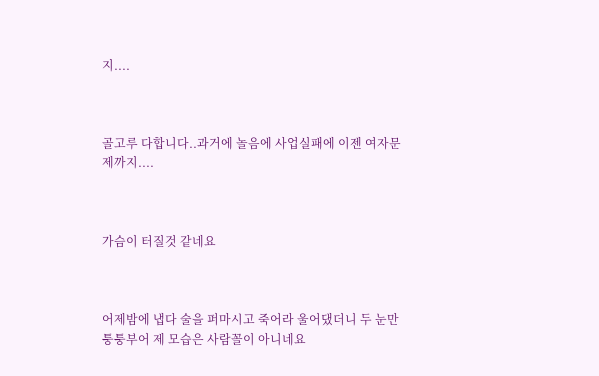지....



골고루 다합니다..과거에 놀음에 사업실패에 이젠 여자문제까지....



가슴이 터질것 같네요



어제밤에 냅다 술을 퍼마시고 죽어라 울어댔더니 두 눈만 퉁퉁부어 제 모습은 사람꼴이 아니네요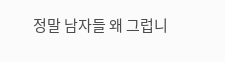정말 남자들 왜 그럽니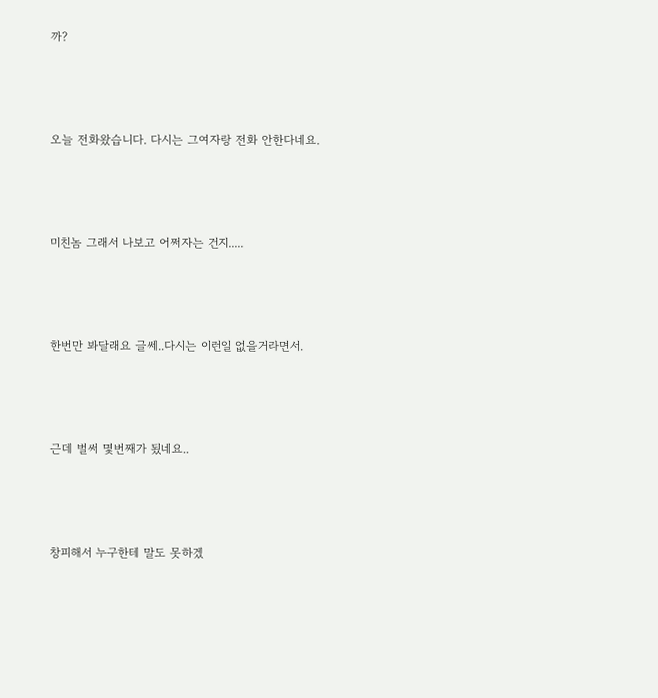까?



오늘 전화왔습니다. 다시는 그여자랑 전화 안한다네요.



미친놈 그래서 나보고 어쩌자는 건지.....



한번만 봐달래요 글쎄..다시는 이런일 없을거라면서.



근데 벌써 몇번째가 됬네요..



창피해서 누구한테 말도 못하겠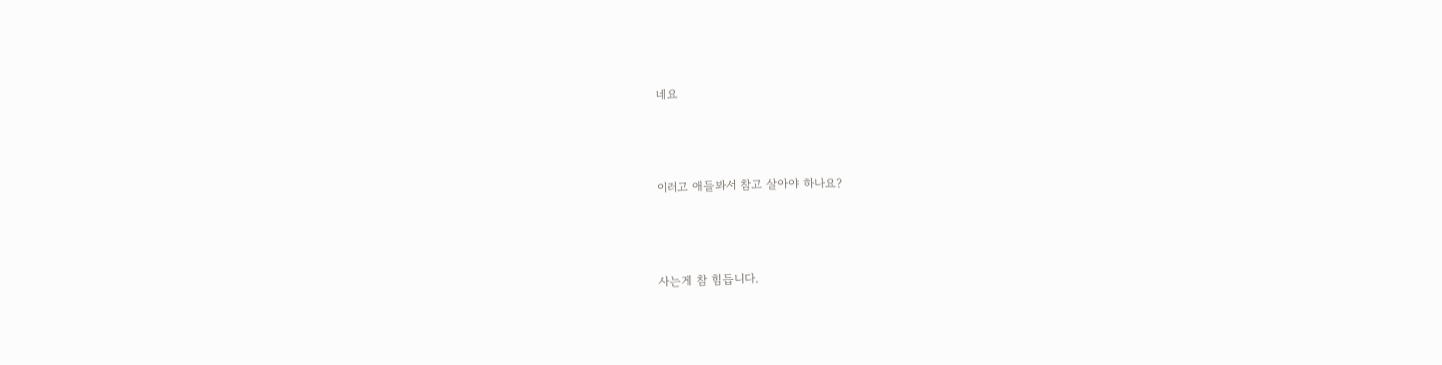네요



이러고 애들봐서 참고 살아야 하나요?



사는게 참 힘듭니다.